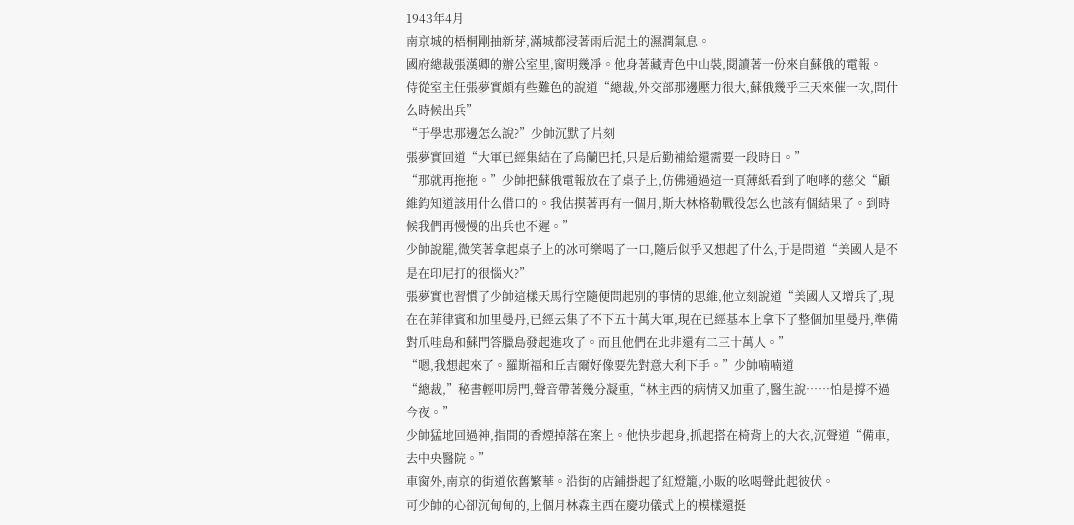1943年4月
南京城的梧桐剛抽新芽,滿城都浸著雨后泥土的濕潤氣息。
國府總裁張漢卿的辦公室里,窗明幾凈。他身著藏青色中山裝,閱讀著一份來自蘇俄的電報。
侍從室主任張夢實頗有些難色的說道“總裁,外交部那邊壓力很大,蘇俄幾乎三天來催一次,問什么時候出兵”
“于學忠那邊怎么說?”少帥沉默了片刻
張夢實回道“大軍已經集結在了烏蘭巴托,只是后勤補給還需要一段時日。”
“那就再拖拖。”少帥把蘇俄電報放在了桌子上,仿佛通過這一頁薄紙看到了咆哮的慈父“顧維鈞知道該用什么借口的。我估摸著再有一個月,斯大林格勒戰役怎么也該有個結果了。到時候我們再慢慢的出兵也不遲。”
少帥說罷,微笑著拿起桌子上的冰可樂喝了一口,隨后似乎又想起了什么,于是問道“美國人是不是在印尼打的很惱火?”
張夢實也習慣了少帥這樣天馬行空隨便問起別的事情的思維,他立刻說道“美國人又增兵了,現在在菲律賓和加里曼丹,已經云集了不下五十萬大軍,現在已經基本上拿下了整個加里曼丹,準備對爪哇島和蘇門答臘島發起進攻了。而且他們在北非還有二三十萬人。”
“嗯,我想起來了。羅斯福和丘吉爾好像要先對意大利下手。”少帥喃喃道
“總裁,”秘書輕叩房門,聲音帶著幾分凝重,“林主西的病情又加重了,醫生說……怕是撐不過今夜。”
少帥猛地回過神,指間的香煙掉落在案上。他快步起身,抓起搭在椅背上的大衣,沉聲道“備車,去中央醫院。”
車窗外,南京的街道依舊繁華。沿街的店鋪掛起了紅燈籠,小販的吆喝聲此起彼伏。
可少帥的心卻沉甸甸的,上個月林森主西在慶功儀式上的模樣還挺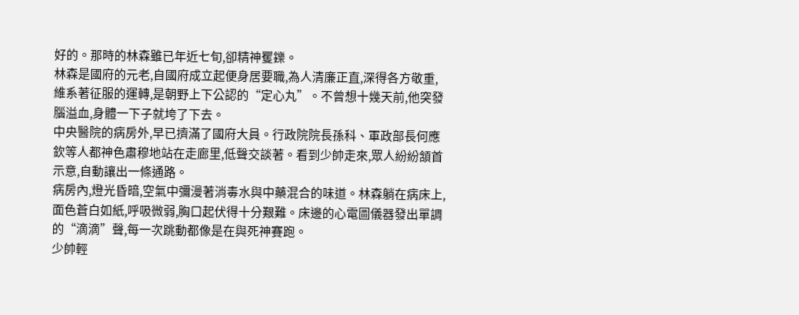好的。那時的林森雖已年近七旬,卻精神矍鑠。
林森是國府的元老,自國府成立起便身居要職,為人清廉正直,深得各方敬重,維系著征服的運轉,是朝野上下公認的“定心丸”。不曾想十幾天前,他突發腦溢血,身體一下子就垮了下去。
中央醫院的病房外,早已擠滿了國府大員。行政院院長孫科、軍政部長何應欽等人都神色肅穆地站在走廊里,低聲交談著。看到少帥走來,眾人紛紛頷首示意,自動讓出一條通路。
病房內,燈光昏暗,空氣中彌漫著消毒水與中藥混合的味道。林森躺在病床上,面色蒼白如紙,呼吸微弱,胸口起伏得十分艱難。床邊的心電圖儀器發出單調的“滴滴”聲,每一次跳動都像是在與死神賽跑。
少帥輕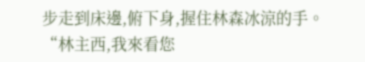步走到床邊,俯下身,握住林森冰涼的手。
“林主西,我來看您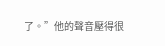了。”他的聲音壓得很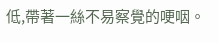低,帶著一絲不易察覺的哽咽。